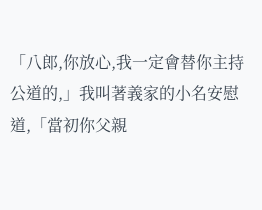「八郎,你放心,我一定會替你主持公道的,」我叫著義家的小名安慰道,「當初你父親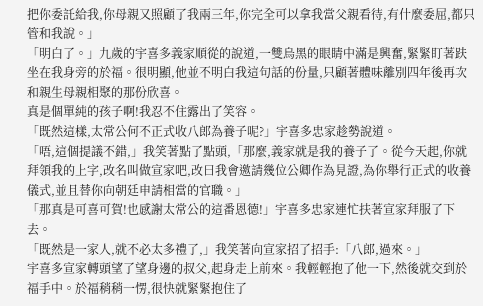把你委託給我,你母親又照顧了我兩三年,你完全可以拿我當父親看待,有什麼委屈,都只管和我說。」
「明白了。」九歲的宇喜多義家順從的說道,一雙烏黑的眼睛中滿是興奮,緊緊盯著趺坐在我身旁的於福。很明顯,他並不明白我這句話的份量,只顧著體味離別四年後再次和親生母親相聚的那份欣喜。
真是個單純的孩子啊!我忍不住露出了笑容。
「既然這樣,太常公何不正式收八郎為養子呢?」宇喜多忠家趁勢說道。
「唔,這個提議不錯,」我笑著點了點頭,「那麼,義家就是我的養子了。從今天起,你就拜領我的上字,改名叫做宣家吧,改曰我會邀請幾位公卿作為見證,為你舉行正式的收養儀式,並且替你向朝廷申請相當的官職。」
「那真是可喜可賀!也感謝太常公的這番恩德!」宇喜多忠家連忙扶著宣家拜服了下去。
「既然是一家人,就不必太多禮了,」我笑著向宣家招了招手:「八郎,過來。」
宇喜多宣家轉頭望了望身邊的叔父,起身走上前來。我輕輕抱了他一下,然後就交到於福手中。於福稍稍一愣,很快就緊緊抱住了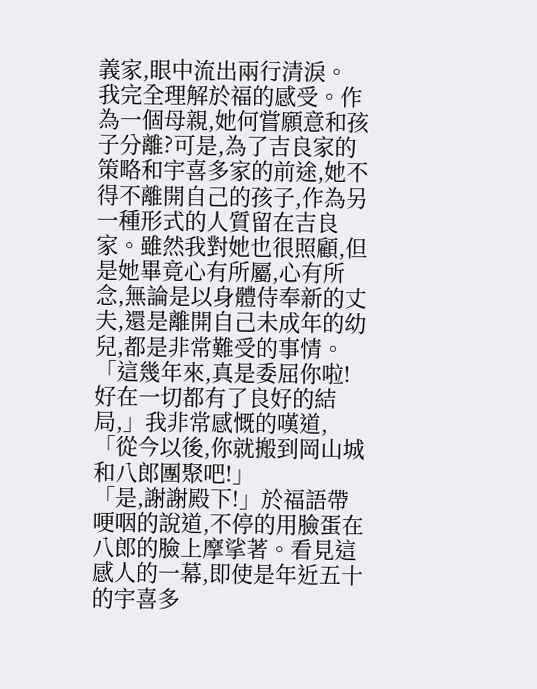義家,眼中流出兩行清淚。
我完全理解於福的感受。作為一個母親,她何嘗願意和孩子分離?可是,為了吉良家的策略和宇喜多家的前途,她不得不離開自己的孩子,作為另一種形式的人質留在吉良家。雖然我對她也很照顧,但是她畢竟心有所屬,心有所念,無論是以身體侍奉新的丈夫,還是離開自己未成年的幼兒,都是非常難受的事情。
「這幾年來,真是委屈你啦!好在一切都有了良好的結局,」我非常感慨的嘆道,「從今以後,你就搬到岡山城和八郎團聚吧!」
「是,謝謝殿下!」於福語帶哽咽的說道,不停的用臉蛋在八郎的臉上摩挲著。看見這感人的一幕,即使是年近五十的宇喜多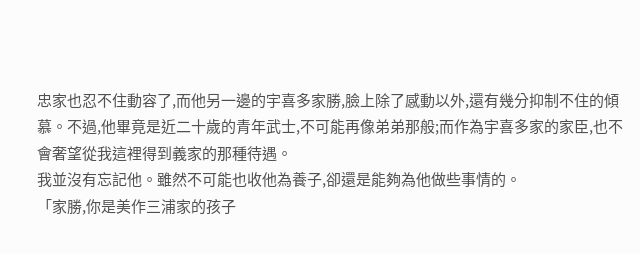忠家也忍不住動容了,而他另一邊的宇喜多家勝,臉上除了感動以外,還有幾分抑制不住的傾慕。不過,他畢竟是近二十歲的青年武士,不可能再像弟弟那般;而作為宇喜多家的家臣,也不會奢望從我這裡得到義家的那種待遇。
我並沒有忘記他。雖然不可能也收他為養子,卻還是能夠為他做些事情的。
「家勝,你是美作三浦家的孩子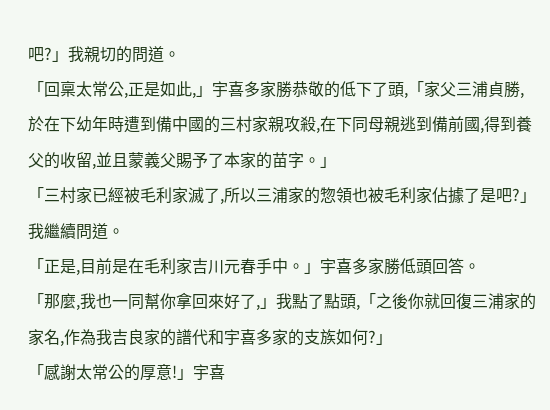吧?」我親切的問道。
「回稟太常公,正是如此,」宇喜多家勝恭敬的低下了頭,「家父三浦貞勝,於在下幼年時遭到備中國的三村家親攻殺,在下同母親逃到備前國,得到養父的收留,並且蒙義父賜予了本家的苗字。」
「三村家已經被毛利家滅了,所以三浦家的惣領也被毛利家佔據了是吧?」我繼續問道。
「正是,目前是在毛利家吉川元春手中。」宇喜多家勝低頭回答。
「那麼,我也一同幫你拿回來好了,」我點了點頭,「之後你就回復三浦家的家名,作為我吉良家的譜代和宇喜多家的支族如何?」
「感謝太常公的厚意!」宇喜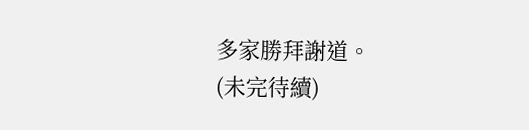多家勝拜謝道。
(未完待續)